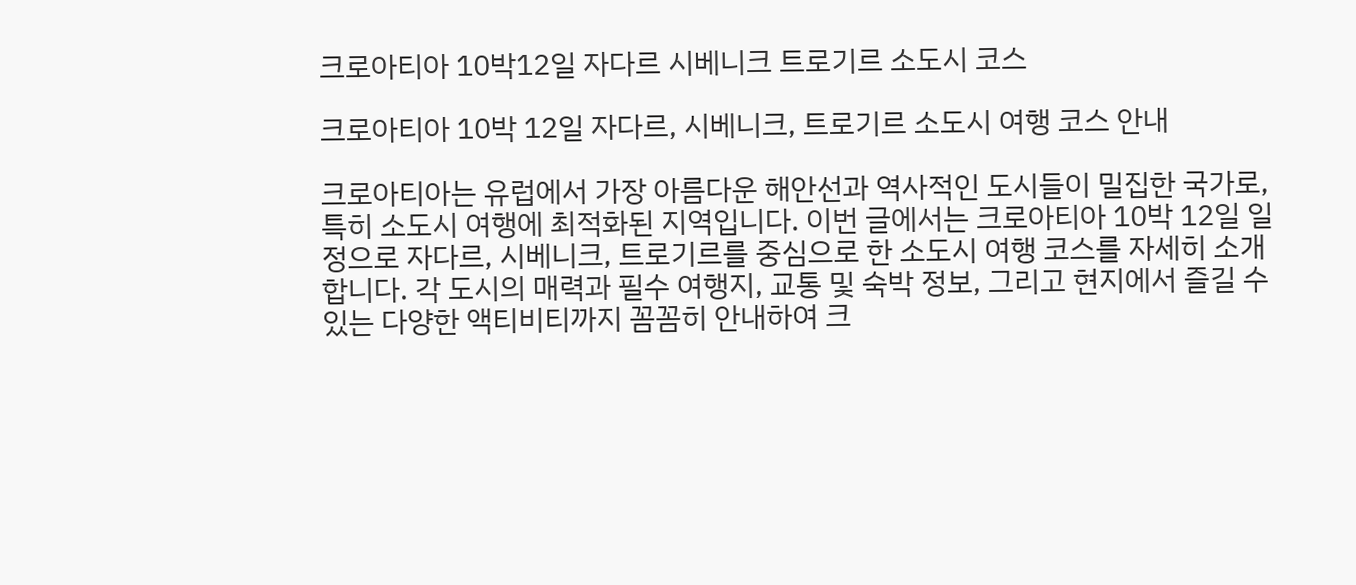크로아티아 10박12일 자다르 시베니크 트로기르 소도시 코스

크로아티아 10박 12일 자다르, 시베니크, 트로기르 소도시 여행 코스 안내

크로아티아는 유럽에서 가장 아름다운 해안선과 역사적인 도시들이 밀집한 국가로, 특히 소도시 여행에 최적화된 지역입니다. 이번 글에서는 크로아티아 10박 12일 일정으로 자다르, 시베니크, 트로기르를 중심으로 한 소도시 여행 코스를 자세히 소개합니다. 각 도시의 매력과 필수 여행지, 교통 및 숙박 정보, 그리고 현지에서 즐길 수 있는 다양한 액티비티까지 꼼꼼히 안내하여 크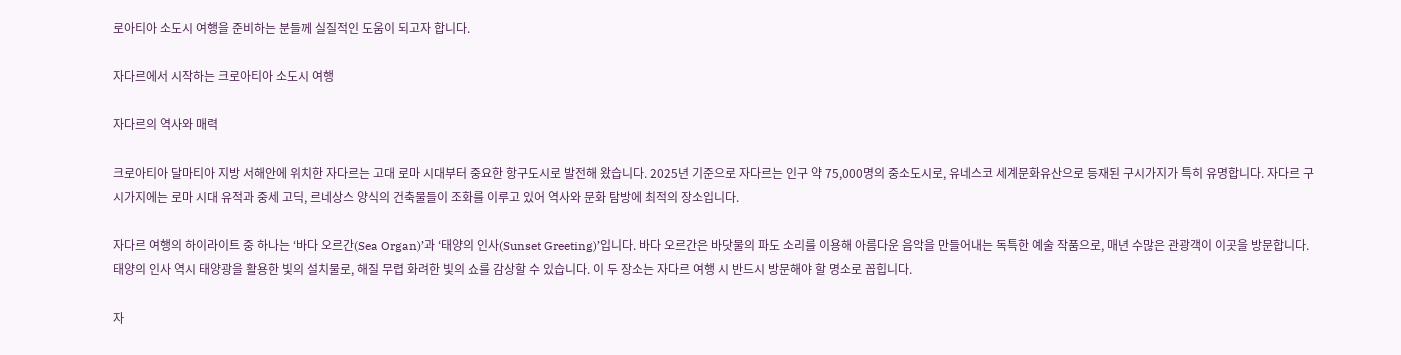로아티아 소도시 여행을 준비하는 분들께 실질적인 도움이 되고자 합니다.

자다르에서 시작하는 크로아티아 소도시 여행

자다르의 역사와 매력

크로아티아 달마티아 지방 서해안에 위치한 자다르는 고대 로마 시대부터 중요한 항구도시로 발전해 왔습니다. 2025년 기준으로 자다르는 인구 약 75,000명의 중소도시로, 유네스코 세계문화유산으로 등재된 구시가지가 특히 유명합니다. 자다르 구시가지에는 로마 시대 유적과 중세 고딕, 르네상스 양식의 건축물들이 조화를 이루고 있어 역사와 문화 탐방에 최적의 장소입니다.

자다르 여행의 하이라이트 중 하나는 ‘바다 오르간(Sea Organ)’과 ‘태양의 인사(Sunset Greeting)’입니다. 바다 오르간은 바닷물의 파도 소리를 이용해 아름다운 음악을 만들어내는 독특한 예술 작품으로, 매년 수많은 관광객이 이곳을 방문합니다. 태양의 인사 역시 태양광을 활용한 빛의 설치물로, 해질 무렵 화려한 빛의 쇼를 감상할 수 있습니다. 이 두 장소는 자다르 여행 시 반드시 방문해야 할 명소로 꼽힙니다.

자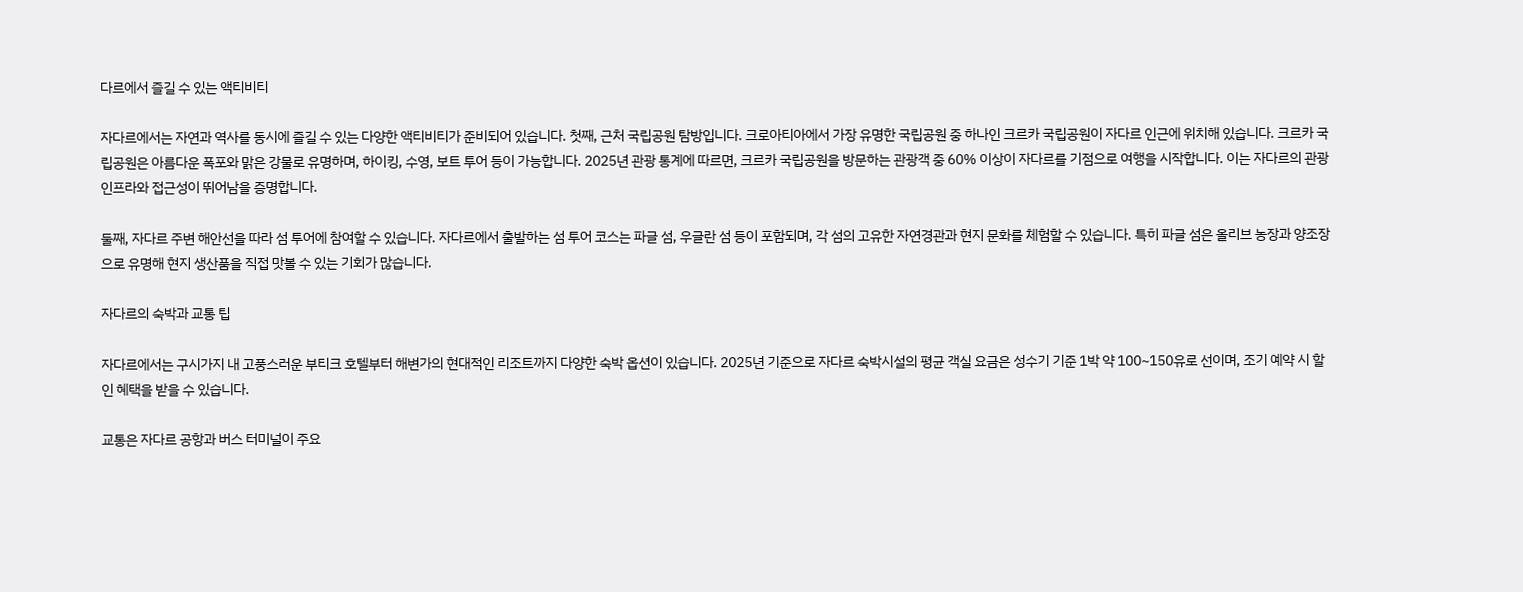다르에서 즐길 수 있는 액티비티

자다르에서는 자연과 역사를 동시에 즐길 수 있는 다양한 액티비티가 준비되어 있습니다. 첫째, 근처 국립공원 탐방입니다. 크로아티아에서 가장 유명한 국립공원 중 하나인 크르카 국립공원이 자다르 인근에 위치해 있습니다. 크르카 국립공원은 아름다운 폭포와 맑은 강물로 유명하며, 하이킹, 수영, 보트 투어 등이 가능합니다. 2025년 관광 통계에 따르면, 크르카 국립공원을 방문하는 관광객 중 60% 이상이 자다르를 기점으로 여행을 시작합니다. 이는 자다르의 관광 인프라와 접근성이 뛰어남을 증명합니다.

둘째, 자다르 주변 해안선을 따라 섬 투어에 참여할 수 있습니다. 자다르에서 출발하는 섬 투어 코스는 파글 섬, 우글란 섬 등이 포함되며, 각 섬의 고유한 자연경관과 현지 문화를 체험할 수 있습니다. 특히 파글 섬은 올리브 농장과 양조장으로 유명해 현지 생산품을 직접 맛볼 수 있는 기회가 많습니다.

자다르의 숙박과 교통 팁

자다르에서는 구시가지 내 고풍스러운 부티크 호텔부터 해변가의 현대적인 리조트까지 다양한 숙박 옵션이 있습니다. 2025년 기준으로 자다르 숙박시설의 평균 객실 요금은 성수기 기준 1박 약 100~150유로 선이며, 조기 예약 시 할인 혜택을 받을 수 있습니다.

교통은 자다르 공항과 버스 터미널이 주요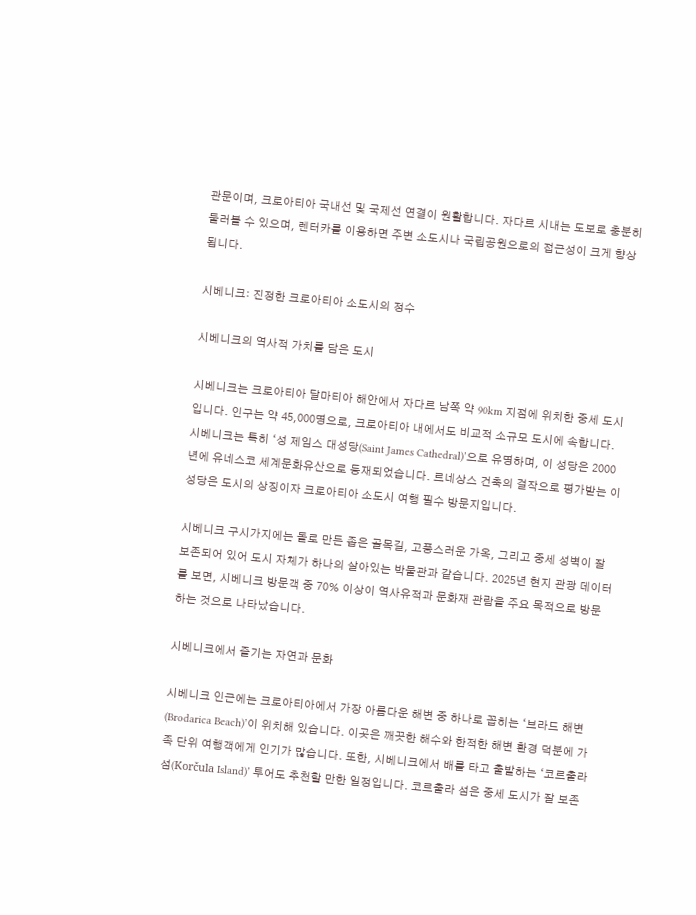관문이며, 크로아티아 국내선 및 국제선 연결이 원활합니다. 자다르 시내는 도보로 충분히 둘러볼 수 있으며, 렌터카를 이용하면 주변 소도시나 국립공원으로의 접근성이 크게 향상됩니다.

시베니크: 진정한 크로아티아 소도시의 정수

시베니크의 역사적 가치를 담은 도시

시베니크는 크로아티아 달마티아 해안에서 자다르 남쪽 약 90km 지점에 위치한 중세 도시입니다. 인구는 약 45,000명으로, 크로아티아 내에서도 비교적 소규모 도시에 속합니다. 시베니크는 특히 ‘성 제임스 대성당(Saint James Cathedral)’으로 유명하며, 이 성당은 2000년에 유네스코 세계문화유산으로 등재되었습니다. 르네상스 건축의 걸작으로 평가받는 이 성당은 도시의 상징이자 크로아티아 소도시 여행 필수 방문지입니다.

시베니크 구시가지에는 돌로 만든 좁은 골목길, 고풍스러운 가옥, 그리고 중세 성벽이 잘 보존되어 있어 도시 자체가 하나의 살아있는 박물관과 같습니다. 2025년 현지 관광 데이터를 보면, 시베니크 방문객 중 70% 이상이 역사유적과 문화재 관람을 주요 목적으로 방문하는 것으로 나타났습니다.

시베니크에서 즐기는 자연과 문화

시베니크 인근에는 크로아티아에서 가장 아름다운 해변 중 하나로 꼽히는 ‘브라드 해변(Brodarica Beach)’이 위치해 있습니다. 이곳은 깨끗한 해수와 한적한 해변 환경 덕분에 가족 단위 여행객에게 인기가 많습니다. 또한, 시베니크에서 배를 타고 출발하는 ‘코르출라 섬(Korčula Island)’ 투어도 추천할 만한 일정입니다. 코르출라 섬은 중세 도시가 잘 보존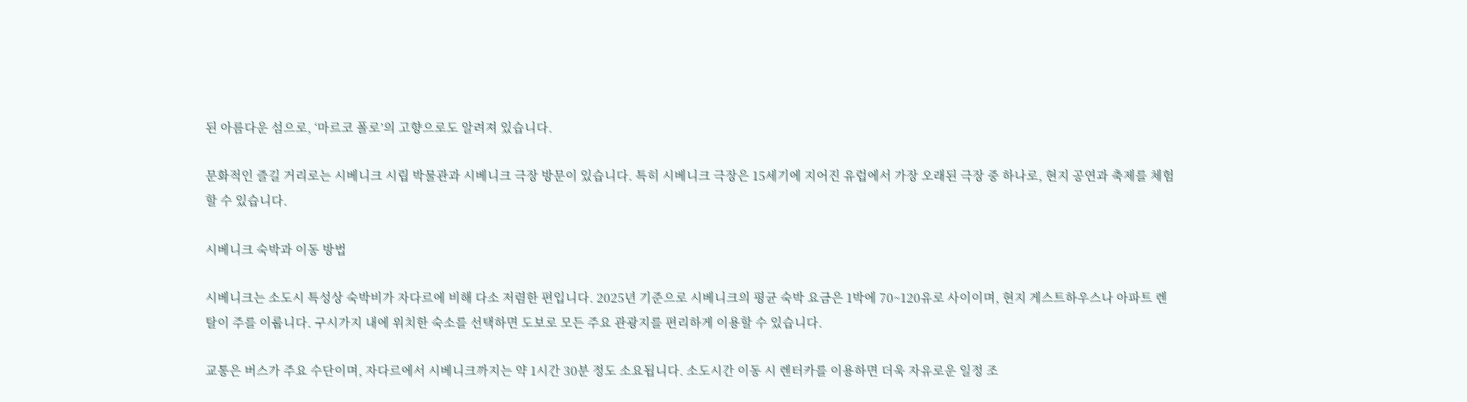된 아름다운 섬으로, ‘마르코 폴로’의 고향으로도 알려져 있습니다.

문화적인 즐길 거리로는 시베니크 시립 박물관과 시베니크 극장 방문이 있습니다. 특히 시베니크 극장은 15세기에 지어진 유럽에서 가장 오래된 극장 중 하나로, 현지 공연과 축제를 체험할 수 있습니다.

시베니크 숙박과 이동 방법

시베니크는 소도시 특성상 숙박비가 자다르에 비해 다소 저렴한 편입니다. 2025년 기준으로 시베니크의 평균 숙박 요금은 1박에 70~120유로 사이이며, 현지 게스트하우스나 아파트 렌탈이 주를 이룹니다. 구시가지 내에 위치한 숙소를 선택하면 도보로 모든 주요 관광지를 편리하게 이용할 수 있습니다.

교통은 버스가 주요 수단이며, 자다르에서 시베니크까지는 약 1시간 30분 정도 소요됩니다. 소도시간 이동 시 렌터카를 이용하면 더욱 자유로운 일정 조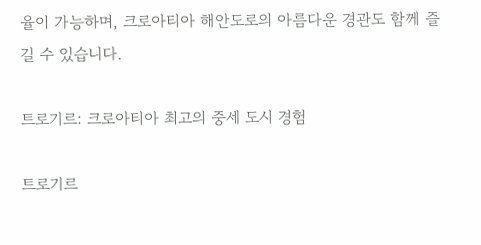율이 가능하며, 크로아티아 해안도로의 아름다운 경관도 함께 즐길 수 있습니다.

트로기르: 크로아티아 최고의 중세 도시 경험

트로기르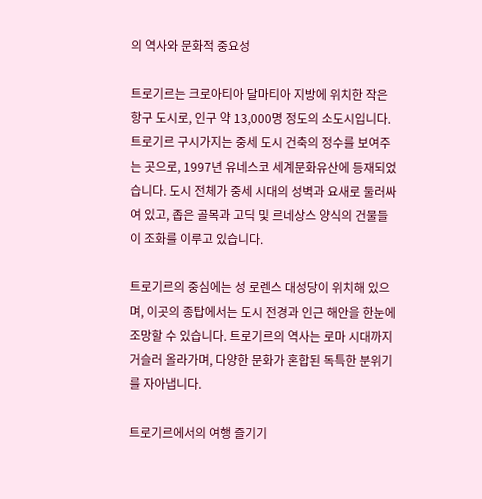의 역사와 문화적 중요성

트로기르는 크로아티아 달마티아 지방에 위치한 작은 항구 도시로, 인구 약 13,000명 정도의 소도시입니다. 트로기르 구시가지는 중세 도시 건축의 정수를 보여주는 곳으로, 1997년 유네스코 세계문화유산에 등재되었습니다. 도시 전체가 중세 시대의 성벽과 요새로 둘러싸여 있고, 좁은 골목과 고딕 및 르네상스 양식의 건물들이 조화를 이루고 있습니다.

트로기르의 중심에는 성 로렌스 대성당이 위치해 있으며, 이곳의 종탑에서는 도시 전경과 인근 해안을 한눈에 조망할 수 있습니다. 트로기르의 역사는 로마 시대까지 거슬러 올라가며, 다양한 문화가 혼합된 독특한 분위기를 자아냅니다.

트로기르에서의 여행 즐기기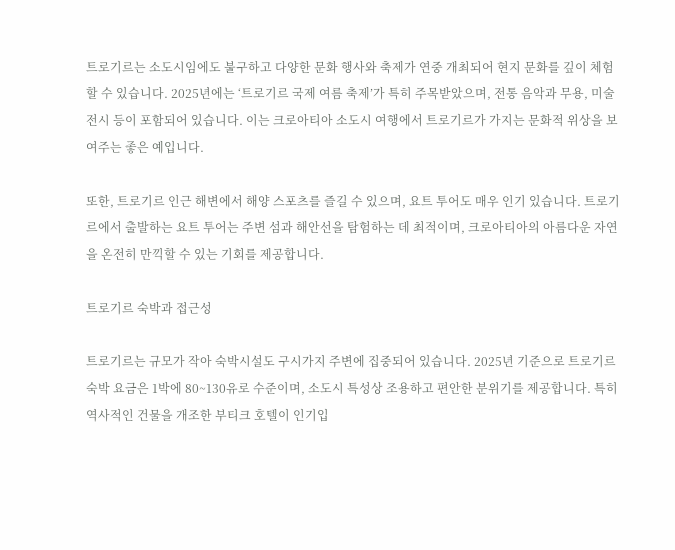트로기르는 소도시임에도 불구하고 다양한 문화 행사와 축제가 연중 개최되어 현지 문화를 깊이 체험할 수 있습니다. 2025년에는 ‘트로기르 국제 여름 축제’가 특히 주목받았으며, 전통 음악과 무용, 미술 전시 등이 포함되어 있습니다. 이는 크로아티아 소도시 여행에서 트로기르가 가지는 문화적 위상을 보여주는 좋은 예입니다.

또한, 트로기르 인근 해변에서 해양 스포츠를 즐길 수 있으며, 요트 투어도 매우 인기 있습니다. 트로기르에서 출발하는 요트 투어는 주변 섬과 해안선을 탐험하는 데 최적이며, 크로아티아의 아름다운 자연을 온전히 만끽할 수 있는 기회를 제공합니다.

트로기르 숙박과 접근성

트로기르는 규모가 작아 숙박시설도 구시가지 주변에 집중되어 있습니다. 2025년 기준으로 트로기르 숙박 요금은 1박에 80~130유로 수준이며, 소도시 특성상 조용하고 편안한 분위기를 제공합니다. 특히 역사적인 건물을 개조한 부티크 호텔이 인기입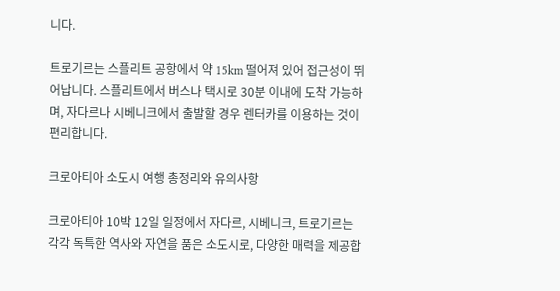니다.

트로기르는 스플리트 공항에서 약 15km 떨어져 있어 접근성이 뛰어납니다. 스플리트에서 버스나 택시로 30분 이내에 도착 가능하며, 자다르나 시베니크에서 출발할 경우 렌터카를 이용하는 것이 편리합니다.

크로아티아 소도시 여행 총정리와 유의사항

크로아티아 10박 12일 일정에서 자다르, 시베니크, 트로기르는 각각 독특한 역사와 자연을 품은 소도시로, 다양한 매력을 제공합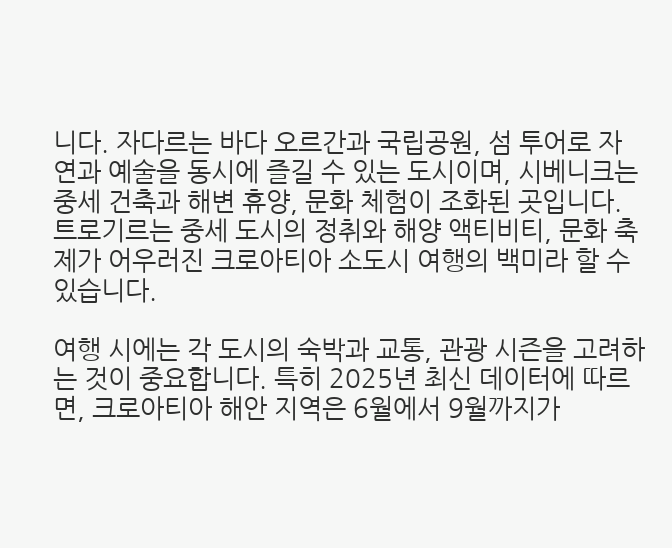니다. 자다르는 바다 오르간과 국립공원, 섬 투어로 자연과 예술을 동시에 즐길 수 있는 도시이며, 시베니크는 중세 건축과 해변 휴양, 문화 체험이 조화된 곳입니다. 트로기르는 중세 도시의 정취와 해양 액티비티, 문화 축제가 어우러진 크로아티아 소도시 여행의 백미라 할 수 있습니다.

여행 시에는 각 도시의 숙박과 교통, 관광 시즌을 고려하는 것이 중요합니다. 특히 2025년 최신 데이터에 따르면, 크로아티아 해안 지역은 6월에서 9월까지가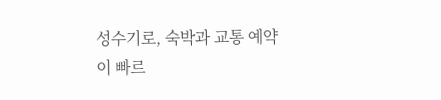성수기로, 숙박과 교통 예약이 빠르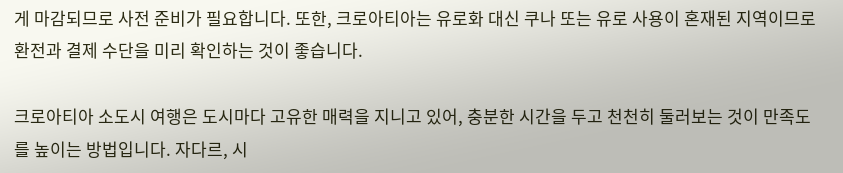게 마감되므로 사전 준비가 필요합니다. 또한, 크로아티아는 유로화 대신 쿠나 또는 유로 사용이 혼재된 지역이므로 환전과 결제 수단을 미리 확인하는 것이 좋습니다.

크로아티아 소도시 여행은 도시마다 고유한 매력을 지니고 있어, 충분한 시간을 두고 천천히 둘러보는 것이 만족도를 높이는 방법입니다. 자다르, 시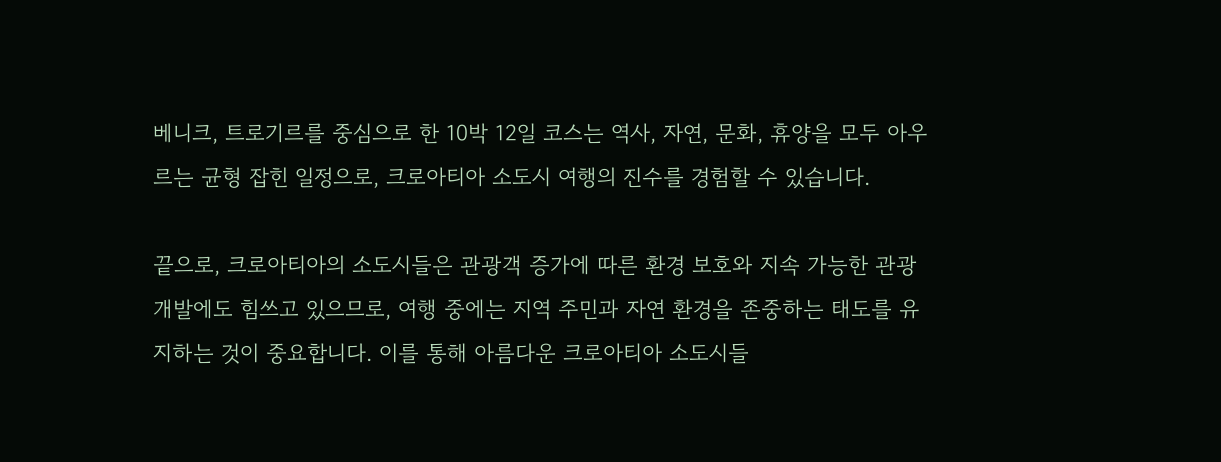베니크, 트로기르를 중심으로 한 10박 12일 코스는 역사, 자연, 문화, 휴양을 모두 아우르는 균형 잡힌 일정으로, 크로아티아 소도시 여행의 진수를 경험할 수 있습니다.

끝으로, 크로아티아의 소도시들은 관광객 증가에 따른 환경 보호와 지속 가능한 관광 개발에도 힘쓰고 있으므로, 여행 중에는 지역 주민과 자연 환경을 존중하는 태도를 유지하는 것이 중요합니다. 이를 통해 아름다운 크로아티아 소도시들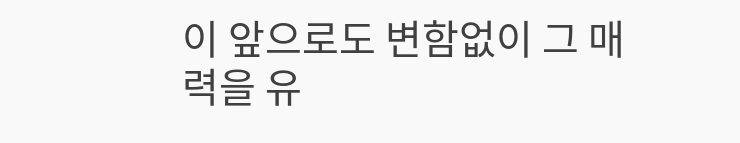이 앞으로도 변함없이 그 매력을 유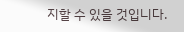지할 수 있을 것입니다.